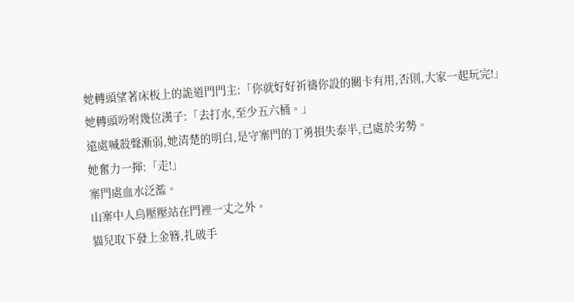她轉頭望著床板上的詭道門門主:「你就好好祈禱你設的關卡有用,否則,大家一起玩完!」
她轉頭吩咐幾位漢子:「去打水,至少五六桶。」
遠處喊殺聲漸弱,她清楚的明白,是守寨門的丁勇損失泰半,已處於劣勢。
她奮力一揮:「走!」
寨門處血水泛濫。
山寨中人烏壓壓站在門裡一丈之外。
貓兒取下發上金簪,扎破手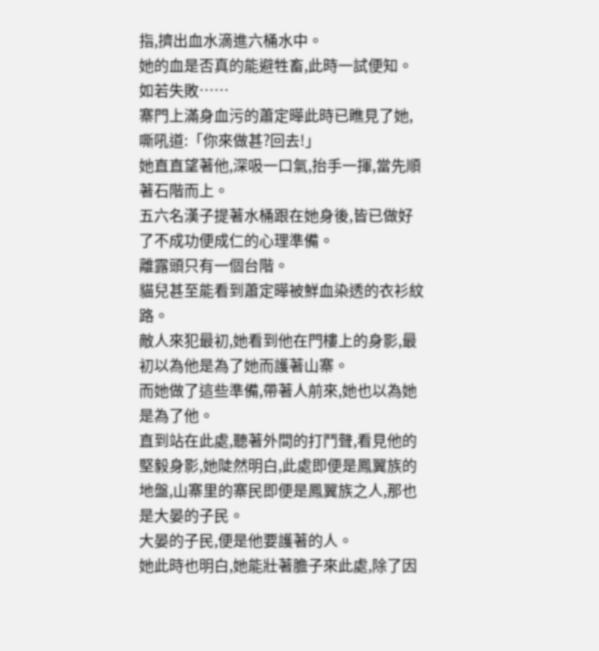指,擠出血水滴進六桶水中。
她的血是否真的能避牲畜,此時一試便知。如若失敗……
寨門上滿身血污的蕭定曄此時已瞧見了她,嘶吼道:「你來做甚?回去!」
她直直望著他,深吸一口氣,抬手一揮,當先順著石階而上。
五六名漢子提著水桶跟在她身後,皆已做好了不成功便成仁的心理準備。
離露頭只有一個台階。
貓兒甚至能看到蕭定曄被鮮血染透的衣衫紋路。
敵人來犯最初,她看到他在門樓上的身影,最初以為他是為了她而護著山寨。
而她做了這些準備,帶著人前來,她也以為她是為了他。
直到站在此處,聽著外間的打鬥聲,看見他的堅毅身影,她陡然明白,此處即便是鳳翼族的地盤,山寨里的寨民即便是鳳翼族之人,那也是大晏的子民。
大晏的子民,便是他要護著的人。
她此時也明白,她能壯著膽子來此處,除了因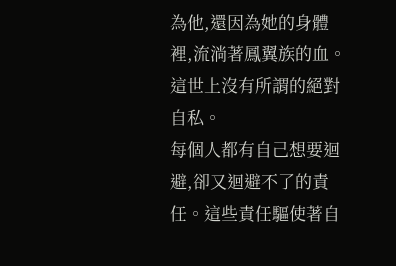為他,還因為她的身體裡,流淌著鳳翼族的血。
這世上沒有所謂的絕對自私。
每個人都有自己想要迴避,卻又迴避不了的責任。這些責任驅使著自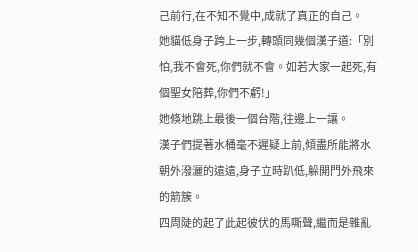己前行,在不知不覺中,成就了真正的自己。
她貓低身子跨上一步,轉頭同幾個漢子道:「別怕,我不會死,你們就不會。如若大家一起死,有個聖女陪葬,你們不虧!」
她倏地跳上最後一個台階,往邊上一讓。
漢子們提著水桶毫不遲疑上前,傾盡所能將水朝外潑灑的遠遠,身子立時趴低,躲開門外飛來的箭簇。
四周陡的起了此起彼伏的馬嘶聲,繼而是雜亂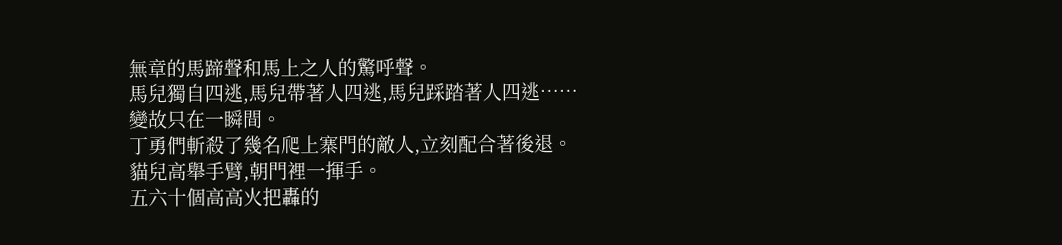無章的馬蹄聲和馬上之人的驚呼聲。
馬兒獨自四逃,馬兒帶著人四逃,馬兒踩踏著人四逃……
變故只在一瞬間。
丁勇們斬殺了幾名爬上寨門的敵人,立刻配合著後退。
貓兒高舉手臂,朝門裡一揮手。
五六十個高高火把轟的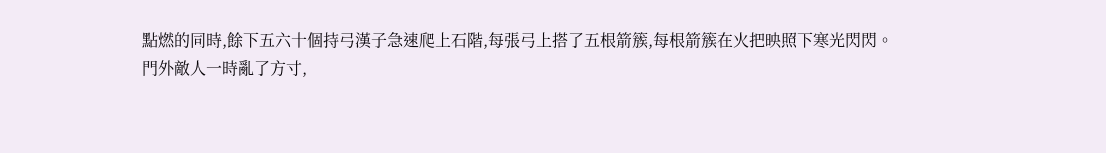點燃的同時,餘下五六十個持弓漢子急速爬上石階,每張弓上搭了五根箭簇,每根箭簇在火把映照下寒光閃閃。
門外敵人一時亂了方寸,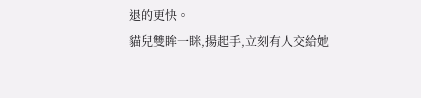退的更快。
貓兒雙眸一眯,揚起手,立刻有人交給她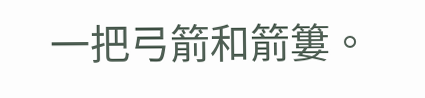一把弓箭和箭簍。